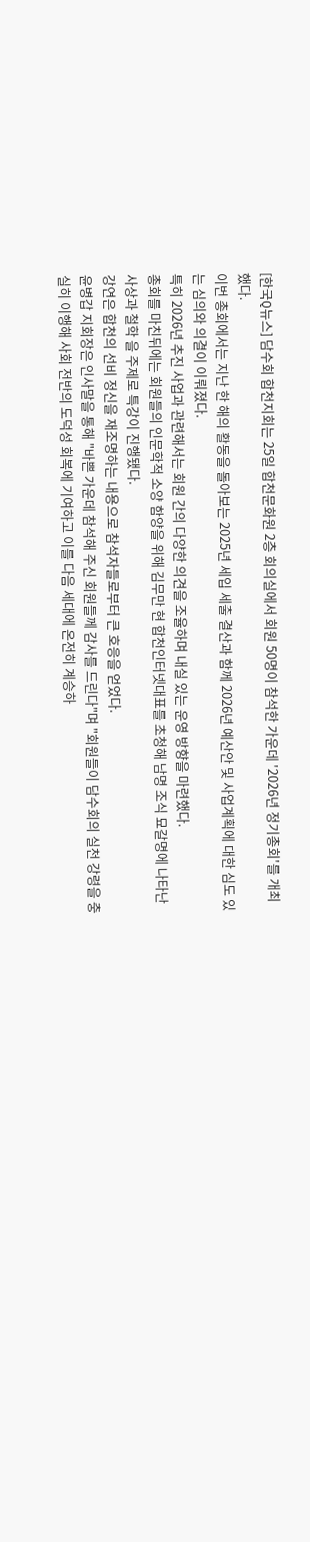[한국Q뉴스] 담수회 합천지회는 25일 합천문화원 2층 회의실에서 회원 50명이 참석한 가운데 '2026년 정기총회'를 개최했다.
이번 총회에서는 지난 한 해의 활동을 돌아보는 2025년 세입 세출 결산과 함께 2026년 예산안 및 사업계획에 대한 심도 있는 심의와 의결이 이뤄졌다.
특히 2026년 추진 사업과 관련해서는 회원 간의 다양한 의견을 조율하며 내실 있는 운영 방향을 마련했다.
총회를 마친뒤에는 회원들의 인문학적 소양 함양을 위해 김무만 현 합천인터넷대표를 초청해 남명 조식 묘갈명에 나타난 사상과 철학 을 주제로 특강이 진행됐다.
강연은 합천의 선비 정신을 재조명하는 내용으로 참석자들로부터 큰 호응을 얻었다.
윤병갑 지회장은 인사말을 통해 "바쁜 가운데 참석해 주신 회원들께 감사를 드린다"며 "회원들이 담수회의 실천 강령을 충실히 이행해 사회 전반의 도덕성 회복에 기여하고 이를 다음 세대에 온전히 계승하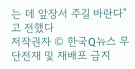는 데 앞장서 주길 바란다"고 전했다
저작권자 © 한국Q뉴스 무단전재 및 재배포 금지